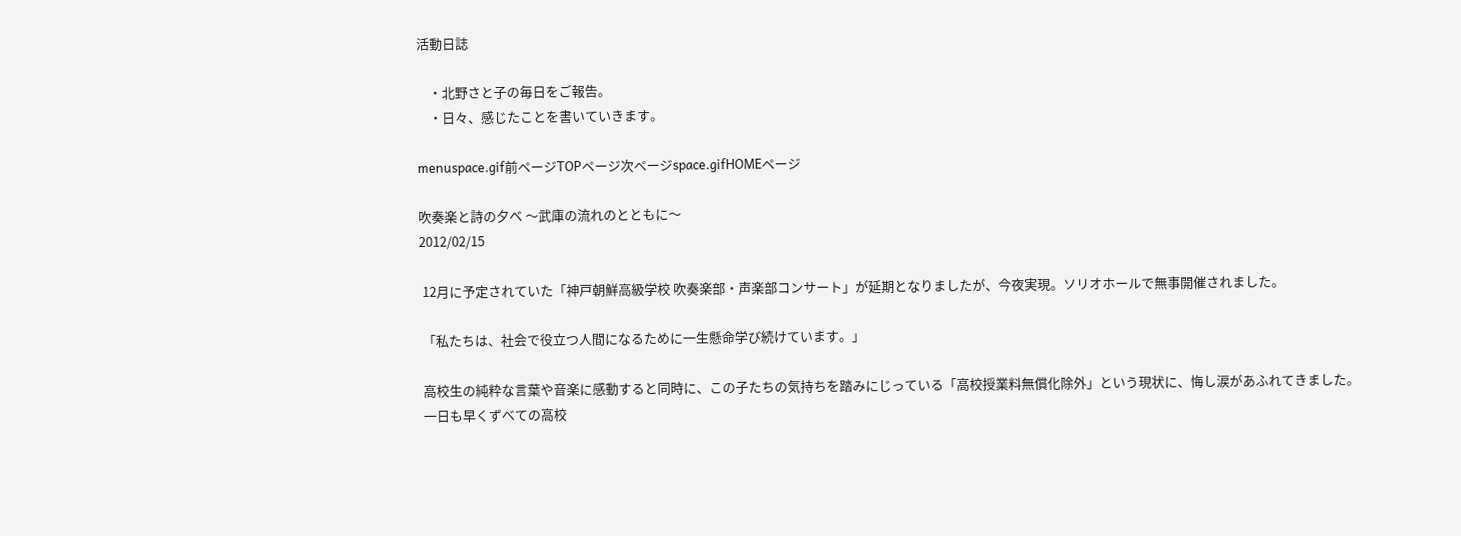活動日誌

    ・北野さと子の毎日をご報告。
    ・日々、感じたことを書いていきます。

menuspace.gif前ページTOPページ次ページspace.gifHOMEページ

吹奏楽と詩の夕べ 〜武庫の流れのとともに〜
2012/02/15

 12月に予定されていた「神戸朝鮮高級学校 吹奏楽部・声楽部コンサート」が延期となりましたが、今夜実現。ソリオホールで無事開催されました。

 「私たちは、社会で役立つ人間になるために一生懸命学び続けています。」

 高校生の純粋な言葉や音楽に感動すると同時に、この子たちの気持ちを踏みにじっている「高校授業料無償化除外」という現状に、悔し涙があふれてきました。
 一日も早くずべての高校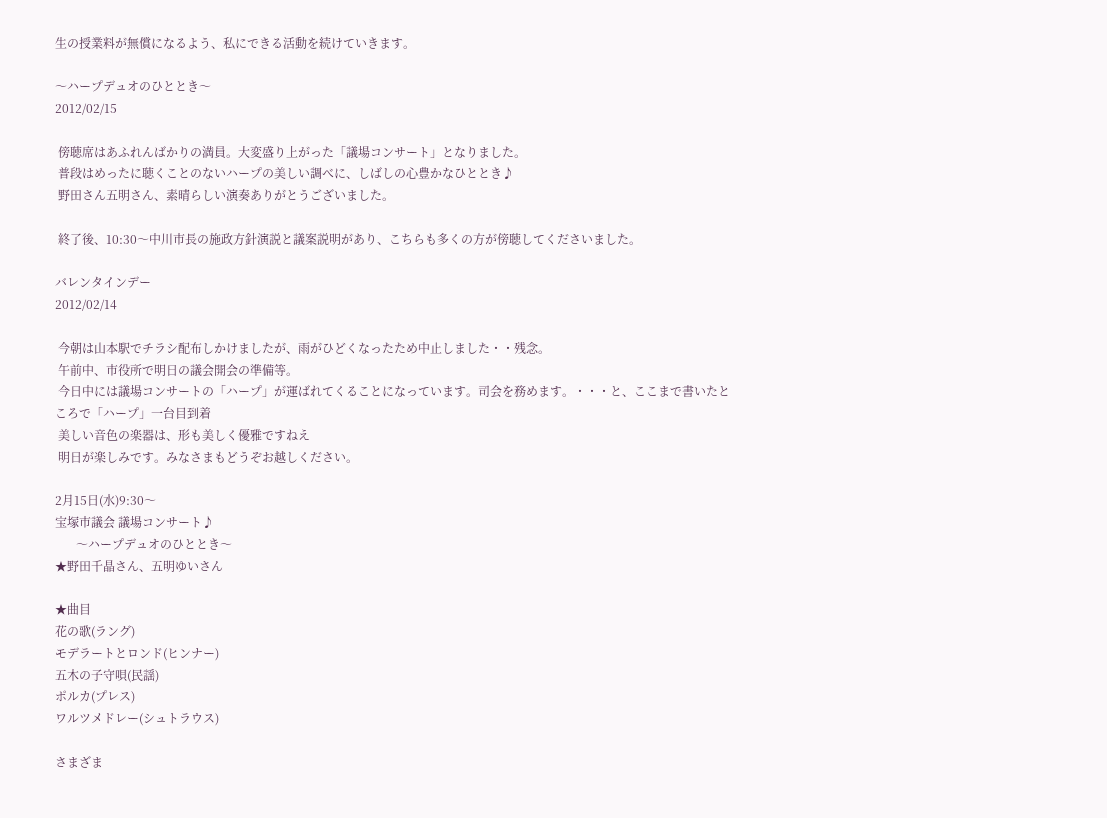生の授業料が無償になるよう、私にできる活動を続けていきます。

〜ハープデュオのひととき〜
2012/02/15

 傍聴席はあふれんばかりの満員。大変盛り上がった「議場コンサート」となりました。
 普段はめったに聴くことのないハープの美しい調べに、しばしの心豊かなひととき♪
 野田さん五明さん、素晴らしい演奏ありがとうございました。

 終了後、10:30〜中川市長の施政方針演説と議案説明があり、こちらも多くの方が傍聴してくださいました。

バレンタインデー
2012/02/14

 今朝は山本駅でチラシ配布しかけましたが、雨がひどくなったため中止しました・・残念。
 午前中、市役所で明日の議会開会の準備等。
 今日中には議場コンサートの「ハープ」が運ばれてくることになっています。司会を務めます。・・・と、ここまで書いたところで「ハープ」一台目到着
 美しい音色の楽器は、形も美しく優雅ですねえ
 明日が楽しみです。みなさまもどうぞお越しください。

2月15日(水)9:30〜
宝塚市議会 議場コンサート♪
       〜ハープデュオのひととき〜
★野田千晶さん、五明ゆいさん

★曲目
花の歌(ラング)
モデラートとロンド(ヒンナー)
五木の子守唄(民謡)
ポルカ(プレス)
ワルツメドレー(シュトラウス)

さまざま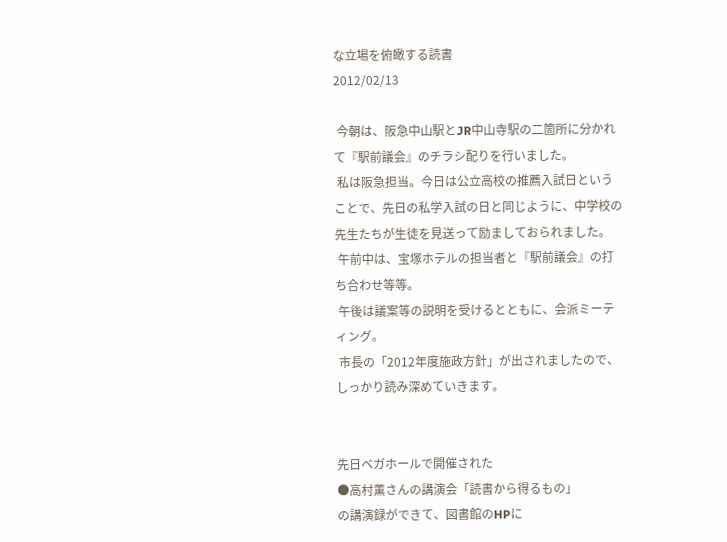な立場を俯瞰する読書
2012/02/13

 今朝は、阪急中山駅とJR中山寺駅の二箇所に分かれて『駅前議会』のチラシ配りを行いました。
 私は阪急担当。今日は公立高校の推薦入試日ということで、先日の私学入試の日と同じように、中学校の先生たちが生徒を見送って励ましておられました。
 午前中は、宝塚ホテルの担当者と『駅前議会』の打ち合わせ等等。
 午後は議案等の説明を受けるとともに、会派ミーティング。
 市長の「2012年度施政方針」が出されましたので、しっかり読み深めていきます。


先日ベガホールで開催された
●高村薫さんの講演会「読書から得るもの」
の講演録ができて、図書館のHPに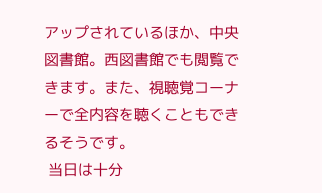アップされているほか、中央図書館。西図書館でも閲覧できます。また、視聴覚コーナーで全内容を聴くこともできるそうです。
 当日は十分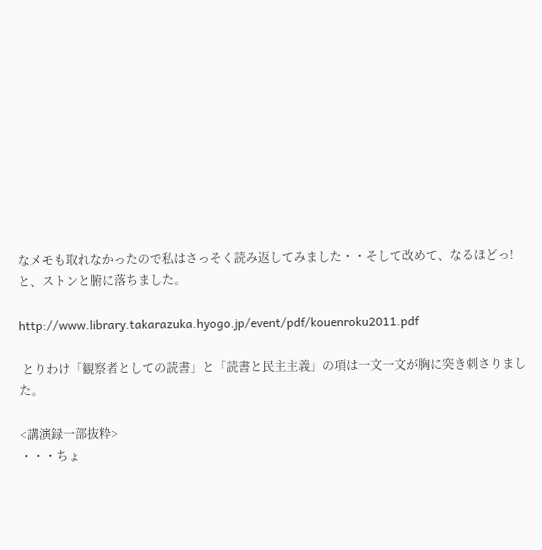なメモも取れなかったので私はさっそく読み返してみました・・そして改めて、なるほどっ!と、ストンと腑に落ちました。

http://www.library.takarazuka.hyogo.jp/event/pdf/kouenroku2011.pdf

 とりわけ「観察者としての読書」と「読書と民主主義」の項は一文一文が胸に突き刺さりました。

<講演録一部抜粋>
・・・ちょ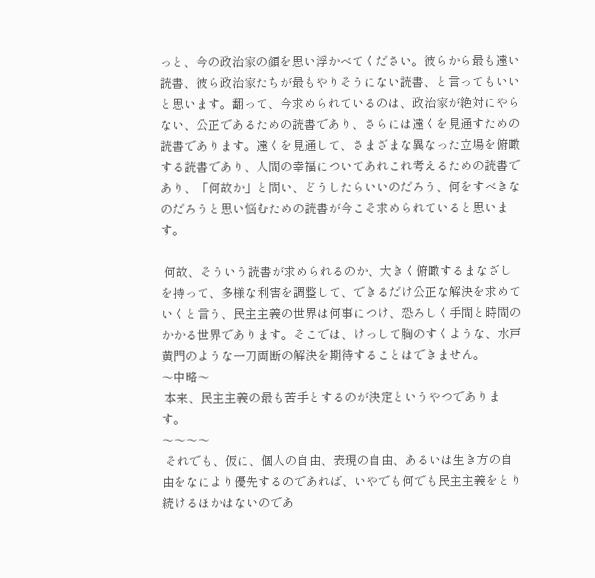っと、今の政治家の顔を思い浮かべてください。彼らから最も遠い読書、彼ら政治家たちが最もやりそうにない読書、と言ってもいいと思います。翻って、今求められているのは、政治家が絶対にやらない、公正であるための読書であり、さらには遠くを見通すための読書であります。遠くを見通して、さまざまな異なった立場を俯瞰する読書であり、人間の幸福についてあれこれ考えるための読書であり、「何故か」と問い、どうしたらいいのだろう、何をすべきなのだろうと思い悩むための読書が今こそ求められていると思います。

 何故、そういう読書が求められるのか、大きく俯瞰するまなざしを持って、多様な利害を調整して、できるだけ公正な解決を求めていくと言う、民主主義の世界は何事につけ、恐ろしく手間と時間のかかる世界であります。そこでは、けっして胸のすくような、水戸黄門のような一刀両断の解決を期待することはできません。
〜中略〜
 本来、民主主義の最も苦手とするのが決定というやつであります。
〜〜〜〜
 それでも、仮に、個人の自由、表現の自由、あるいは生き方の自由をなにより優先するのであれば、いやでも何でも民主主義をとり続けるほかはないのであ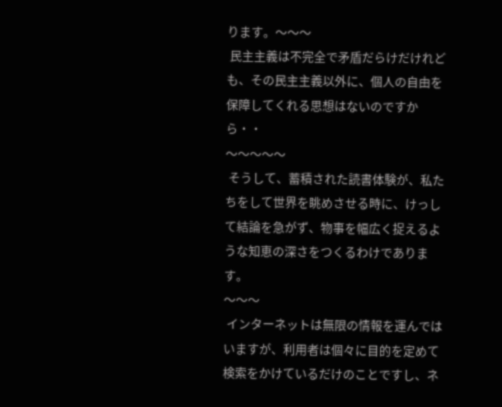ります。〜〜〜
 民主主義は不完全で矛盾だらけだけれども、その民主主義以外に、個人の自由を保障してくれる思想はないのですから・・
〜〜〜〜〜
 そうして、蓄積された読書体験が、私たちをして世界を眺めさせる時に、けっして結論を急がず、物事を幅広く捉えるような知恵の深さをつくるわけであります。
〜〜〜
 インターネットは無限の情報を運んではいますが、利用者は個々に目的を定めて検索をかけているだけのことですし、ネ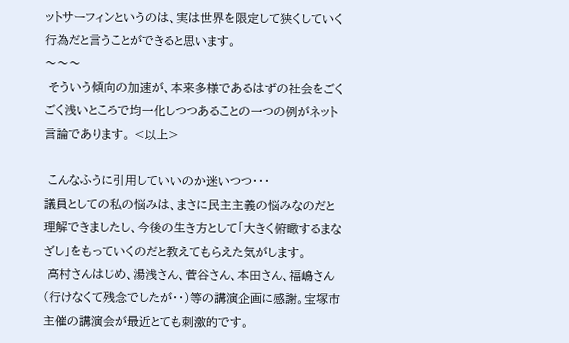ットサーフィンというのは、実は世界を限定して狭くしていく行為だと言うことができると思います。
〜〜〜
 そういう傾向の加速が、本来多様であるはずの社会をごくごく浅いところで均一化しつつあることの一つの例がネット言論であります。 <以上>

 こんなふうに引用していいのか迷いつつ・・・
議員としての私の悩みは、まさに民主主義の悩みなのだと理解できましたし、今後の生き方として「大きく俯瞰するまなざし」をもっていくのだと教えてもらえた気がします。
 高村さんはじめ、湯浅さん、菅谷さん、本田さん、福嶋さん(行けなくて残念でしたが・・)等の講演企画に感謝。宝塚市主催の講演会が最近とても刺激的です。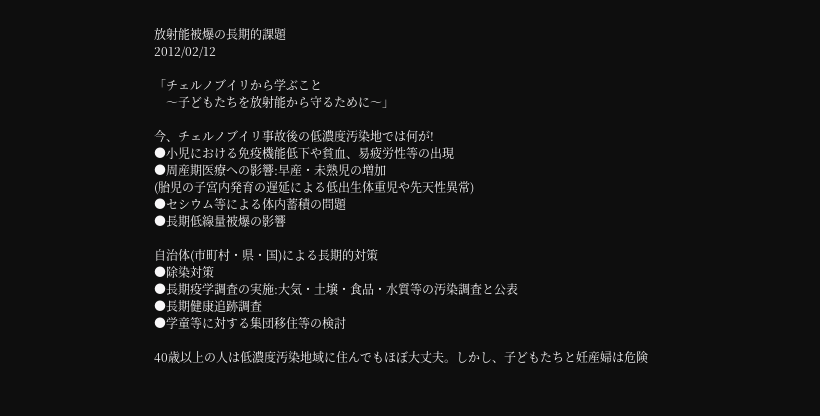放射能被爆の長期的課題
2012/02/12

「チェルノブイリから学ぶこと
    〜子どもたちを放射能から守るために〜」

今、チェルノブイリ事故後の低濃度汚染地では何が!
●小児における免疫機能低下や貧血、易疲労性等の出現
●周産期医療への影響:早産・未熟児の増加
(胎児の子宮内発育の遅延による低出生体重児や先天性異常)
●セシウム等による体内蓄積の問題
●長期低線量被爆の影響

自治体(市町村・県・国)による長期的対策
●除染対策
●長期疫学調査の実施:大気・土壌・食品・水質等の汚染調査と公表
●長期健康追跡調査
●学童等に対する集団移住等の検討

40歳以上の人は低濃度汚染地域に住んでもほぼ大丈夫。しかし、子どもたちと妊産婦は危険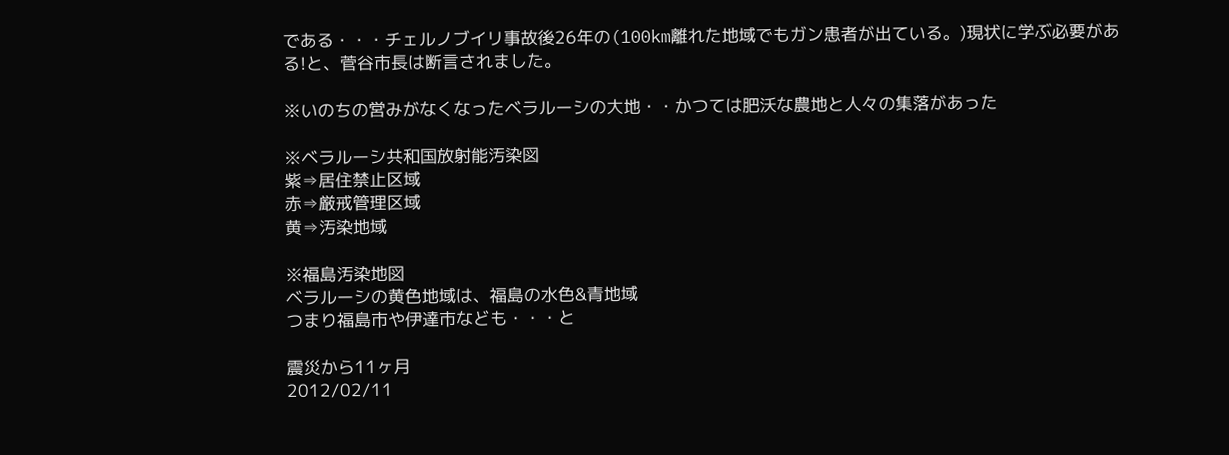である・・・チェルノブイリ事故後26年の(100km離れた地域でもガン患者が出ている。)現状に学ぶ必要がある!と、菅谷市長は断言されました。

※いのちの営みがなくなったベラルーシの大地・・かつては肥沃な農地と人々の集落があった

※ベラルーシ共和国放射能汚染図
紫⇒居住禁止区域
赤⇒厳戒管理区域
黄⇒汚染地域

※福島汚染地図
ベラルーシの黄色地域は、福島の水色&青地域
つまり福島市や伊達市なども・・・と

震災から11ヶ月
2012/02/11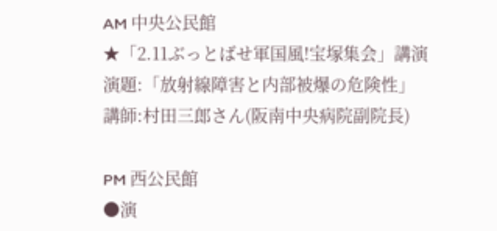AM 中央公民館
★「2.11ぶっとばせ軍国風!宝塚集会」講演
演題:「放射線障害と内部被爆の危険性」
講師:村田三郎さん(阪南中央病院副院長)

PM 西公民館
●演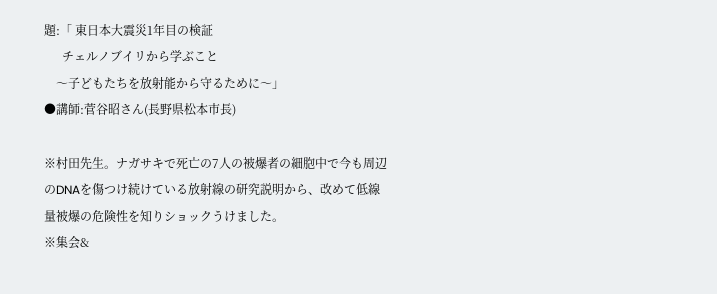題:「 東日本大震災1年目の検証
      チェルノブイリから学ぶこと
    〜子どもたちを放射能から守るために〜」
●講師:菅谷昭さん(長野県松本市長)

※村田先生。ナガサキで死亡の7人の被爆者の細胞中で今も周辺のDNAを傷つけ続けている放射線の研究説明から、改めて低線量被爆の危険性を知りショックうけました。
※集会&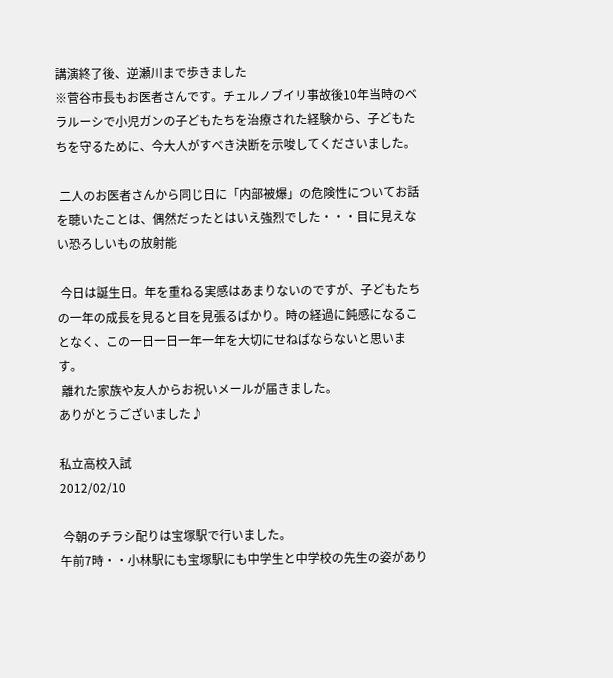講演終了後、逆瀬川まで歩きました
※菅谷市長もお医者さんです。チェルノブイリ事故後10年当時のベラルーシで小児ガンの子どもたちを治療された経験から、子どもたちを守るために、今大人がすべき決断を示唆してくださいました。

 二人のお医者さんから同じ日に「内部被爆」の危険性についてお話を聴いたことは、偶然だったとはいえ強烈でした・・・目に見えない恐ろしいもの放射能

 今日は誕生日。年を重ねる実感はあまりないのですが、子どもたちの一年の成長を見ると目を見張るばかり。時の経過に鈍感になることなく、この一日一日一年一年を大切にせねばならないと思います。
 離れた家族や友人からお祝いメールが届きました。
ありがとうございました♪

私立高校入試
2012/02/10

 今朝のチラシ配りは宝塚駅で行いました。
午前7時・・小林駅にも宝塚駅にも中学生と中学校の先生の姿があり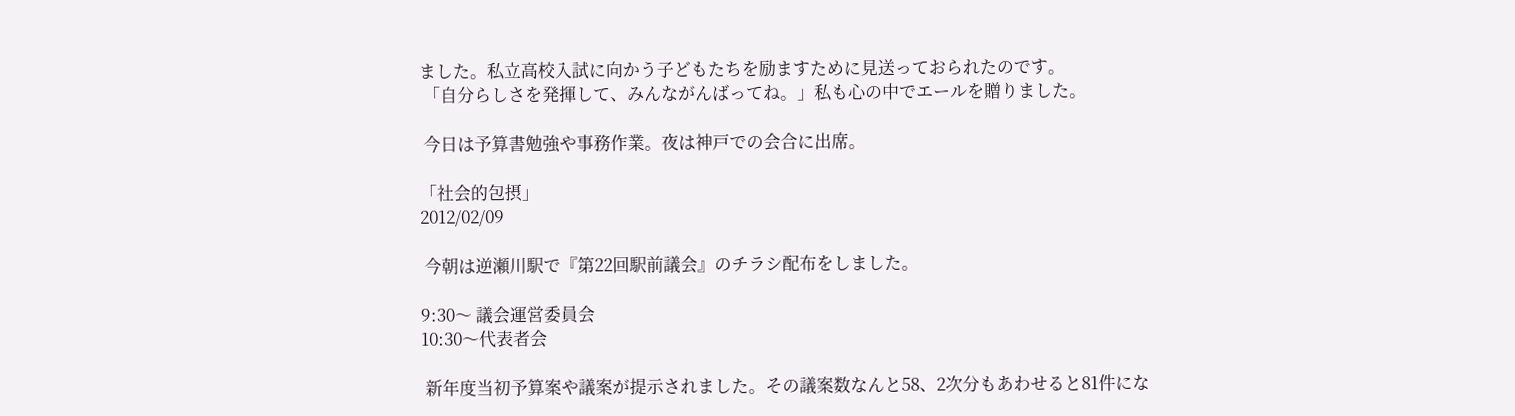ました。私立高校入試に向かう子どもたちを励ますために見送っておられたのです。
 「自分らしさを発揮して、みんながんばってね。」私も心の中でエールを贈りました。

 今日は予算書勉強や事務作業。夜は神戸での会合に出席。

「社会的包摂」
2012/02/09

 今朝は逆瀬川駅で『第22回駅前議会』のチラシ配布をしました。

9:30〜 議会運営委員会
10:30〜代表者会

 新年度当初予算案や議案が提示されました。その議案数なんと58、2次分もあわせると81件にな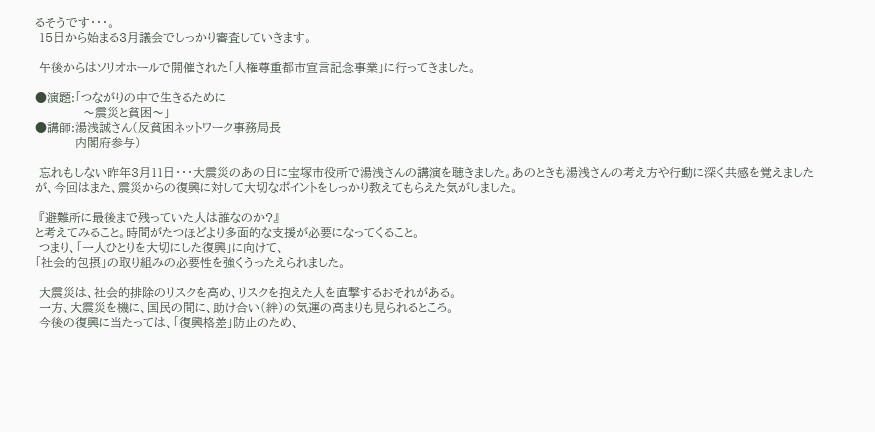るそうです・・・。
 15日から始まる3月議会でしっかり審査していきます。

 午後からはソリオホールで開催された「人権尊重都市宣言記念事業」に行ってきました。

●演題:「つながりの中で生きるために
            〜震災と貧困〜」
●講師:湯浅誠さん(反貧困ネットワーク事務局長
          内閣府参与)

 忘れもしない昨年3月11日・・・大震災のあの日に宝塚市役所で湯浅さんの講演を聴きました。あのときも湯浅さんの考え方や行動に深く共感を覚えましたが、今回はまた、震災からの復興に対して大切なポイントをしっかり教えてもらえた気がしました。

 『避難所に最後まで残っていた人は誰なのか?』
と考えてみること。時間がたつほどより多面的な支援が必要になってくること。
 つまり、「一人ひとりを大切にした復興」に向けて、
「社会的包摂」の取り組みの必要性を強くうったえられました。

 大震災は、社会的排除のリスクを高め、リスクを抱えた人を直撃するおそれがある。
 一方、大震災を機に、国民の間に、助け合い(絆)の気運の高まりも見られるところ。
 今後の復興に当たっては、「復興格差」防止のため、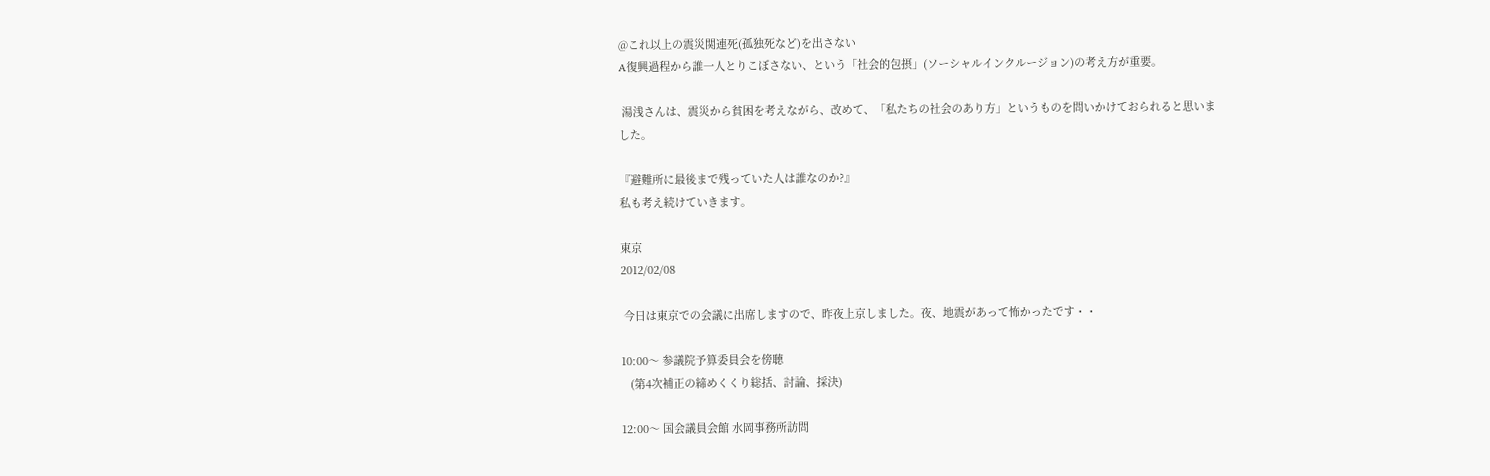@これ以上の震災関連死(孤独死など)を出さない
A復興過程から誰一人とりこぼさない、という「社会的包摂」(ソーシャルインクルージョン)の考え方が重要。

 湯浅さんは、震災から貧困を考えながら、改めて、「私たちの社会のあり方」というものを問いかけておられると思いました。

『避難所に最後まで残っていた人は誰なのか?』
私も考え続けていきます。

東京
2012/02/08

 今日は東京での会議に出席しますので、昨夜上京しました。夜、地震があって怖かったです・・

10:00〜 参議院予算委員会を傍聴
   (第4次補正の締めくくり総括、討論、採決)

12:00〜 国会議員会館 水岡事務所訪問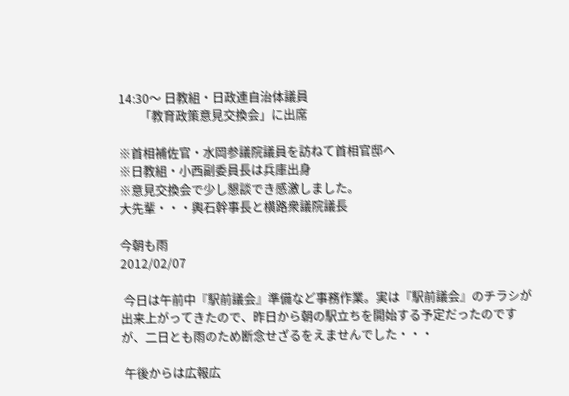14:30〜 日教組・日政連自治体議員
       「教育政策意見交換会」に出席

※首相補佐官・水岡参議院議員を訪ねて首相官邸へ
※日教組・小西副委員長は兵庫出身
※意見交換会で少し懇談でき感激しました。
大先輩・・・輿石幹事長と横路衆議院議長

今朝も雨
2012/02/07

 今日は午前中『駅前議会』準備など事務作業。実は『駅前議会』のチラシが出来上がってきたので、昨日から朝の駅立ちを開始する予定だったのですが、二日とも雨のため断念せざるをえませんでした・・・

 午後からは広報広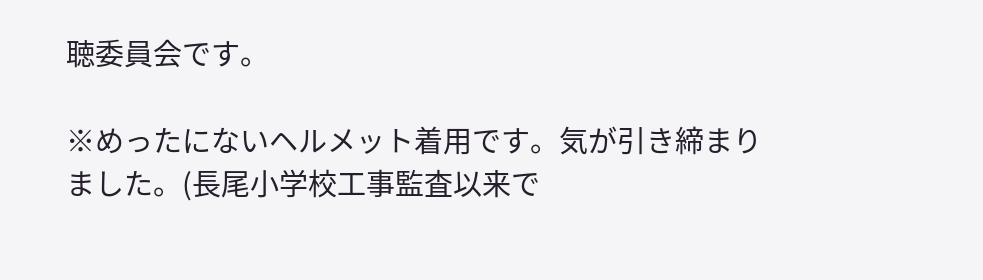聴委員会です。

※めったにないヘルメット着用です。気が引き締まりました。(長尾小学校工事監査以来で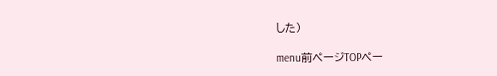した)

menu前ページTOPペー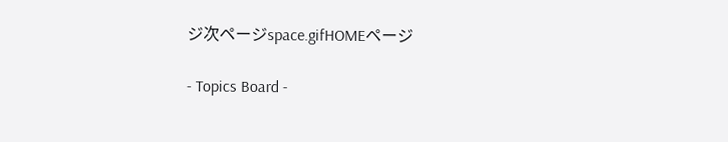ジ次ページspace.gifHOMEページ

- Topics Board -